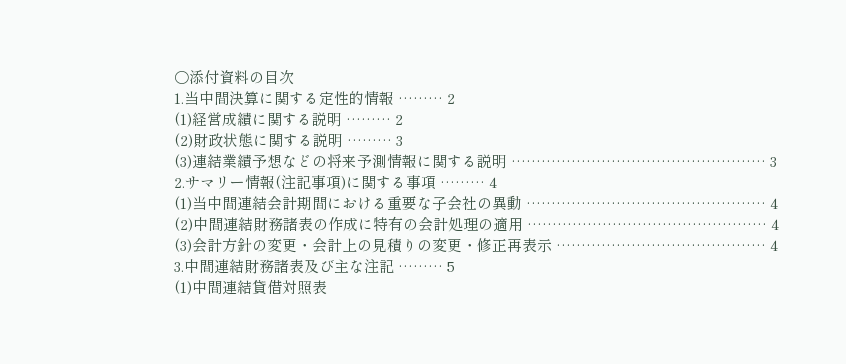○添付資料の目次
1.当中間決算に関する定性的情報 ……… 2
(1)経営成績に関する説明 ……… 2
(2)財政状態に関する説明 ……… 3
(3)連結業績予想などの将来予測情報に関する説明 …………………………………………… 3
2.サマリー情報(注記事項)に関する事項 ……… 4
(1)当中間連結会計期間における重要な子会社の異動 ………………………………………… 4
(2)中間連結財務諸表の作成に特有の会計処理の適用 ………………………………………… 4
(3)会計方針の変更・会計上の見積りの変更・修正再表示 …………………………………… 4
3.中間連結財務諸表及び主な注記 ……… 5
(1)中間連結貸借対照表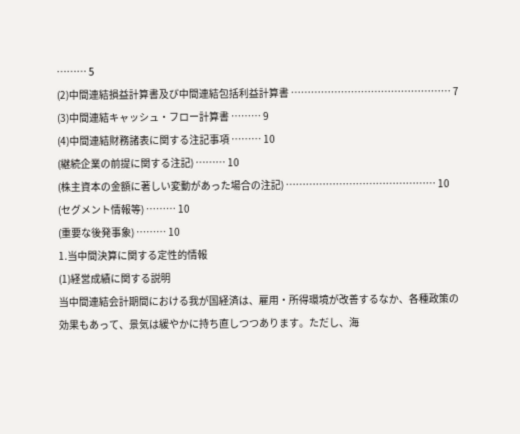……… 5
(2)中間連結損益計算書及び中間連結包括利益計算書 ………………………………………… 7
(3)中間連結キャッシュ・フロー計算書 ……… 9
(4)中間連結財務諸表に関する注記事項 ……… 10
(継続企業の前提に関する注記) ……… 10
(株主資本の金額に著しい変動があった場合の注記) ……………………………………… 10
(セグメント情報等) ……… 10
(重要な後発事象) ……… 10
1.当中間決算に関する定性的情報
(1)経営成績に関する説明
当中間連結会計期間における我が国経済は、雇用・所得環境が改善するなか、各種政策の効果もあって、景気は緩やかに持ち直しつつあります。ただし、海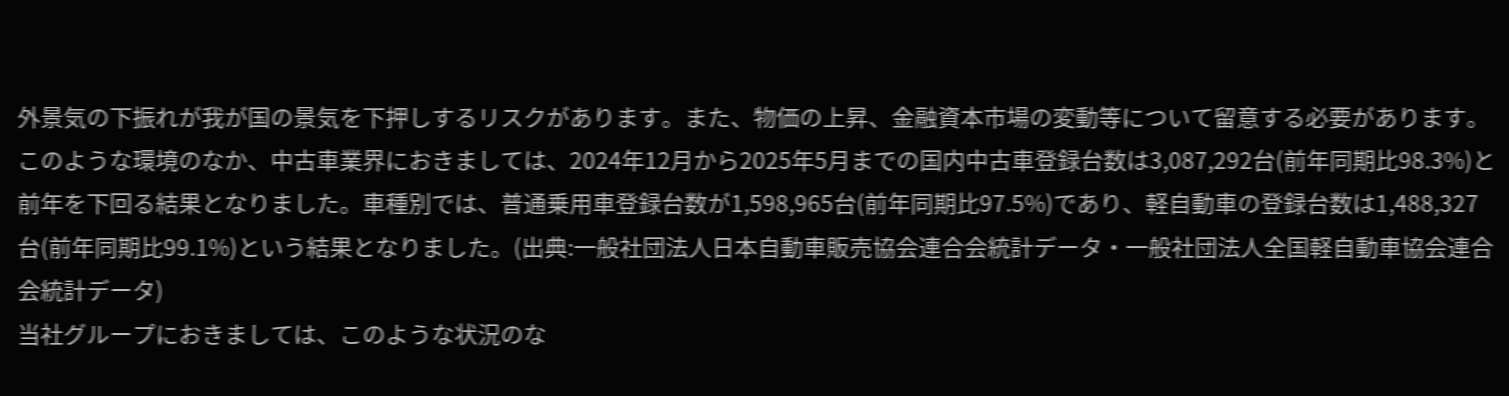外景気の下振れが我が国の景気を下押しするリスクがあります。また、物価の上昇、金融資本市場の変動等について留意する必要があります。
このような環境のなか、中古車業界におきましては、2024年12月から2025年5月までの国内中古車登録台数は3,087,292台(前年同期比98.3%)と前年を下回る結果となりました。車種別では、普通乗用車登録台数が1,598,965台(前年同期比97.5%)であり、軽自動車の登録台数は1,488,327台(前年同期比99.1%)という結果となりました。(出典:一般社団法人日本自動車販売協会連合会統計データ・一般社団法人全国軽自動車協会連合会統計データ)
当社グループにおきましては、このような状況のな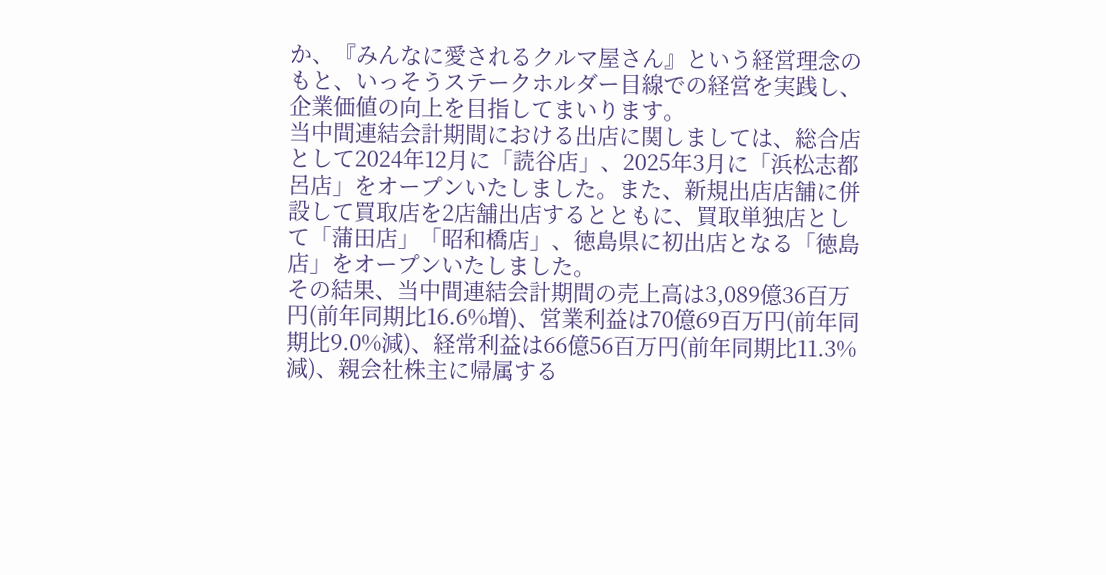か、『みんなに愛されるクルマ屋さん』という経営理念のもと、いっそうステークホルダー目線での経営を実践し、企業価値の向上を目指してまいります。
当中間連結会計期間における出店に関しましては、総合店として2024年12月に「読谷店」、2025年3月に「浜松志都呂店」をオープンいたしました。また、新規出店店舗に併設して買取店を2店舗出店するとともに、買取単独店として「蒲田店」「昭和橋店」、徳島県に初出店となる「徳島店」をオープンいたしました。
その結果、当中間連結会計期間の売上高は3,089億36百万円(前年同期比16.6%増)、営業利益は70億69百万円(前年同期比9.0%減)、経常利益は66億56百万円(前年同期比11.3%減)、親会社株主に帰属する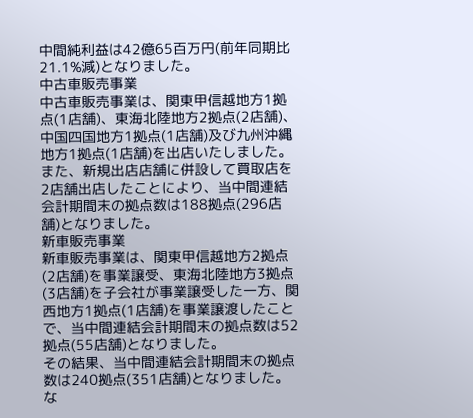中間純利益は42億65百万円(前年同期比21.1%減)となりました。
中古車販売事業
中古車販売事業は、関東甲信越地方1拠点(1店舗)、東海北陸地方2拠点(2店舗)、中国四国地方1拠点(1店舗)及び九州沖縄地方1拠点(1店舗)を出店いたしました。また、新規出店店舗に併設して買取店を2店舗出店したことにより、当中間連結会計期間末の拠点数は188拠点(296店舗)となりました。
新車販売事業
新車販売事業は、関東甲信越地方2拠点(2店舗)を事業譲受、東海北陸地方3拠点(3店舗)を子会社が事業譲受した一方、関西地方1拠点(1店舗)を事業譲渡したことで、当中間連結会計期間末の拠点数は52拠点(55店舗)となりました。
その結果、当中間連結会計期間末の拠点数は240拠点(351店舗)となりました。
な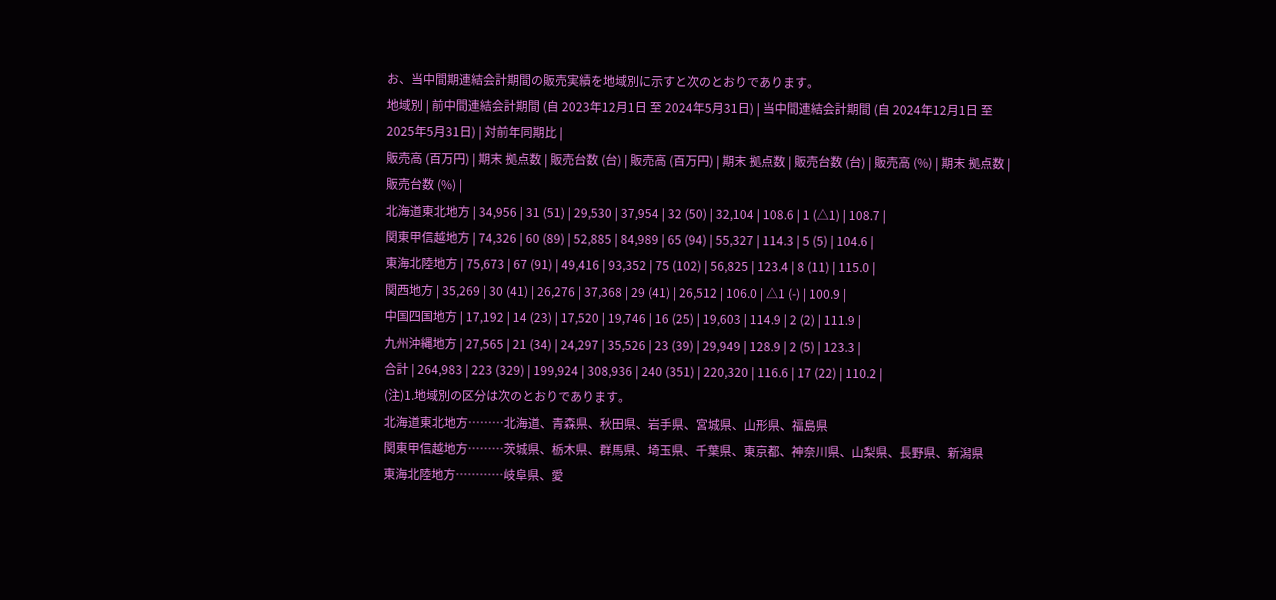お、当中間期連結会計期間の販売実績を地域別に示すと次のとおりであります。
地域別 | 前中間連結会計期間 (自 2023年12月1日 至 2024年5月31日) | 当中間連結会計期間 (自 2024年12月1日 至 2025年5月31日) | 対前年同期比 |
販売高 (百万円) | 期末 拠点数 | 販売台数 (台) | 販売高 (百万円) | 期末 拠点数 | 販売台数 (台) | 販売高 (%) | 期末 拠点数 | 販売台数 (%) |
北海道東北地方 | 34,956 | 31 (51) | 29,530 | 37,954 | 32 (50) | 32,104 | 108.6 | 1 (△1) | 108.7 |
関東甲信越地方 | 74,326 | 60 (89) | 52,885 | 84,989 | 65 (94) | 55,327 | 114.3 | 5 (5) | 104.6 |
東海北陸地方 | 75,673 | 67 (91) | 49,416 | 93,352 | 75 (102) | 56,825 | 123.4 | 8 (11) | 115.0 |
関西地方 | 35,269 | 30 (41) | 26,276 | 37,368 | 29 (41) | 26,512 | 106.0 | △1 (-) | 100.9 |
中国四国地方 | 17,192 | 14 (23) | 17,520 | 19,746 | 16 (25) | 19,603 | 114.9 | 2 (2) | 111.9 |
九州沖縄地方 | 27,565 | 21 (34) | 24,297 | 35,526 | 23 (39) | 29,949 | 128.9 | 2 (5) | 123.3 |
合計 | 264,983 | 223 (329) | 199,924 | 308,936 | 240 (351) | 220,320 | 116.6 | 17 (22) | 110.2 |
(注)1.地域別の区分は次のとおりであります。
北海道東北地方………北海道、青森県、秋田県、岩手県、宮城県、山形県、福島県
関東甲信越地方………茨城県、栃木県、群馬県、埼玉県、千葉県、東京都、神奈川県、山梨県、長野県、新潟県
東海北陸地方…………岐阜県、愛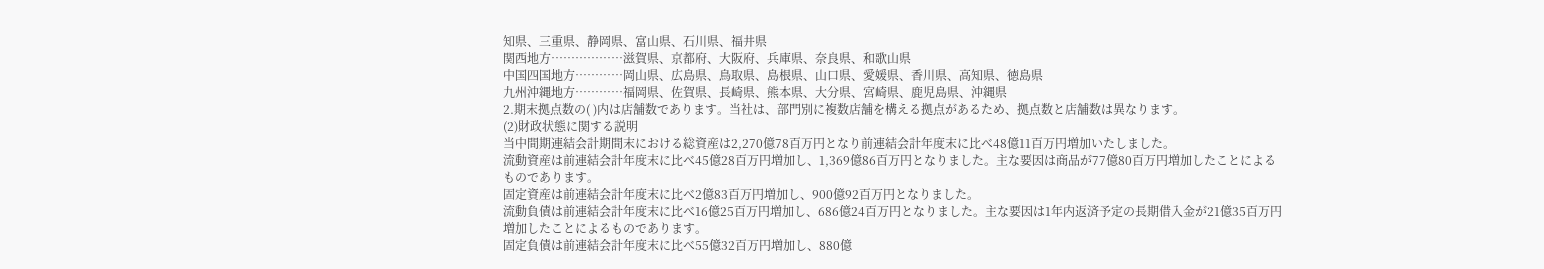知県、三重県、静岡県、富山県、石川県、福井県
関西地方………………滋賀県、京都府、大阪府、兵庫県、奈良県、和歌山県
中国四国地方…………岡山県、広島県、鳥取県、島根県、山口県、愛媛県、香川県、高知県、徳島県
九州沖縄地方…………福岡県、佐賀県、長崎県、熊本県、大分県、宮崎県、鹿児島県、沖縄県
2.期末拠点数の( )内は店舗数であります。当社は、部門別に複数店舗を構える拠点があるため、拠点数と店舗数は異なります。
(2)財政状態に関する説明
当中間期連結会計期間末における総資産は2,270億78百万円となり前連結会計年度末に比べ48億11百万円増加いたしました。
流動資産は前連結会計年度末に比べ45億28百万円増加し、1,369億86百万円となりました。主な要因は商品が77億80百万円増加したことによるものであります。
固定資産は前連結会計年度末に比べ2億83百万円増加し、900億92百万円となりました。
流動負債は前連結会計年度末に比べ16億25百万円増加し、686億24百万円となりました。主な要因は1年内返済予定の長期借入金が21億35百万円増加したことによるものであります。
固定負債は前連結会計年度末に比べ55億32百万円増加し、880億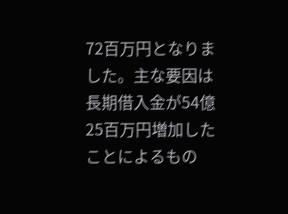72百万円となりました。主な要因は長期借入金が54億25百万円増加したことによるもの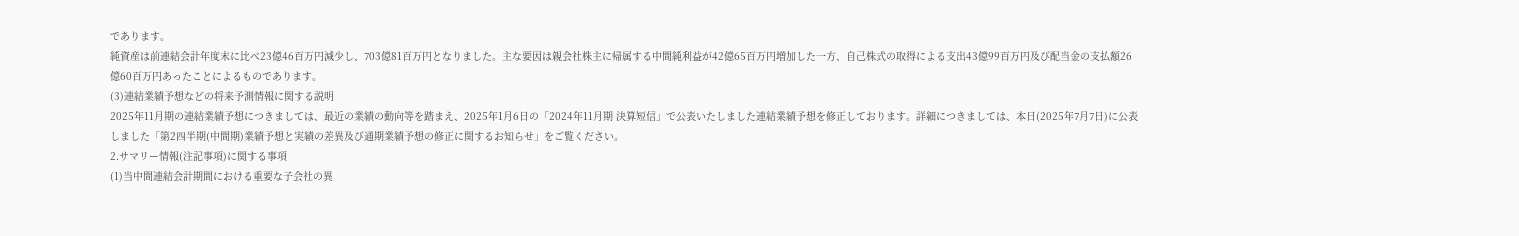であります。
純資産は前連結会計年度末に比べ23億46百万円減少し、703億81百万円となりました。主な要因は親会社株主に帰属する中間純利益が42億65百万円増加した一方、自己株式の取得による支出43億99百万円及び配当金の支払額26億60百万円あったことによるものであります。
(3)連結業績予想などの将来予測情報に関する説明
2025年11月期の連結業績予想につきましては、最近の業績の動向等を踏まえ、2025年1月6日の「2024年11月期 決算短信」で公表いたしました連結業績予想を修正しております。詳細につきましては、本日(2025年7月7日)に公表しました「第2四半期(中間期)業績予想と実績の差異及び通期業績予想の修正に関するお知らせ」をご覧ください。
2.サマリー情報(注記事項)に関する事項
(1)当中間連結会計期間における重要な子会社の異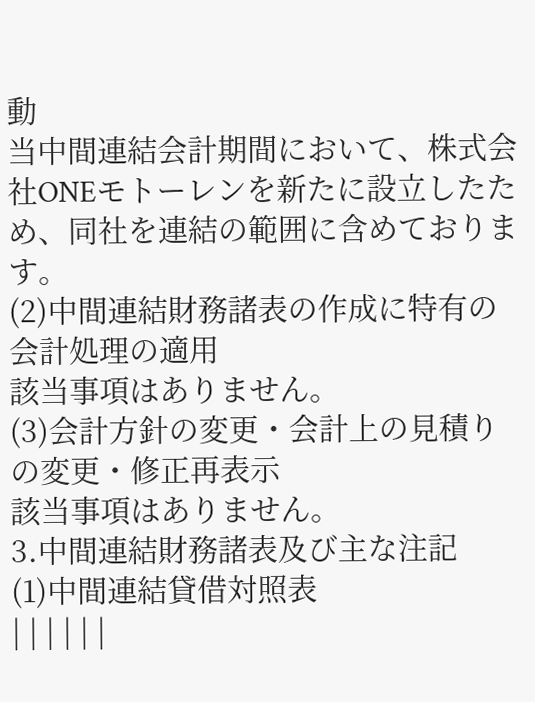動
当中間連結会計期間において、株式会社ONEモトーレンを新たに設立したため、同社を連結の範囲に含めております。
(2)中間連結財務諸表の作成に特有の会計処理の適用
該当事項はありません。
(3)会計方針の変更・会計上の見積りの変更・修正再表示
該当事項はありません。
3.中間連結財務諸表及び主な注記
(1)中間連結貸借対照表
| | | | | |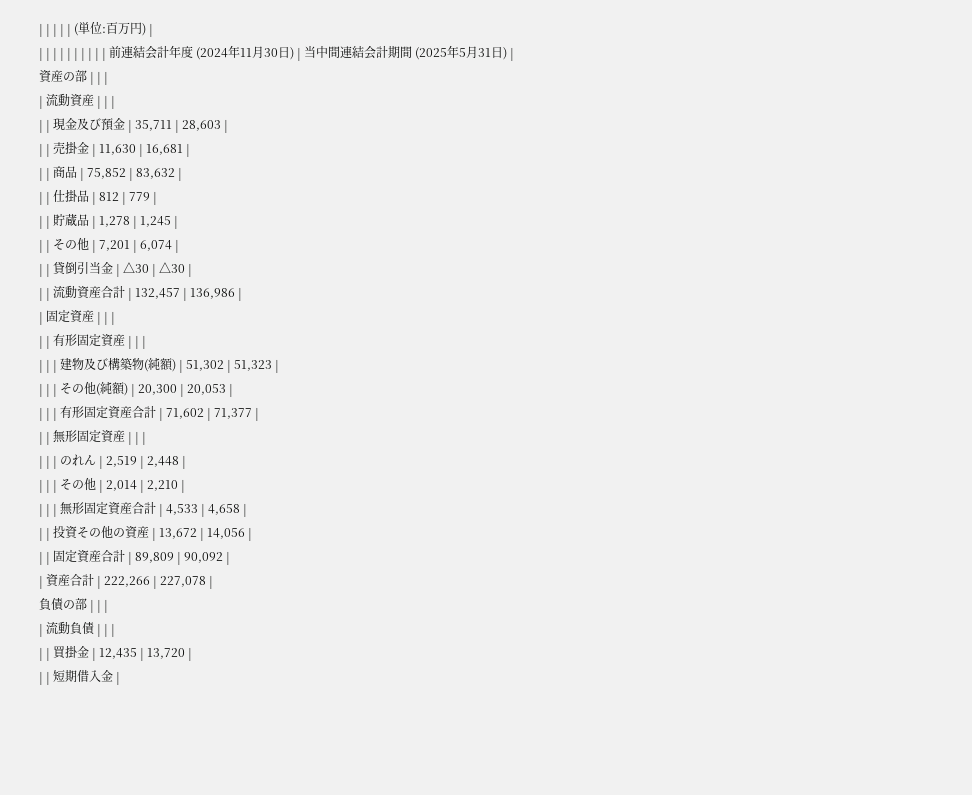| | | | | (単位:百万円) |
| | | | | | | | | | 前連結会計年度 (2024年11月30日) | 当中間連結会計期間 (2025年5月31日) |
資産の部 | | |
| 流動資産 | | |
| | 現金及び預金 | 35,711 | 28,603 |
| | 売掛金 | 11,630 | 16,681 |
| | 商品 | 75,852 | 83,632 |
| | 仕掛品 | 812 | 779 |
| | 貯蔵品 | 1,278 | 1,245 |
| | その他 | 7,201 | 6,074 |
| | 貸倒引当金 | △30 | △30 |
| | 流動資産合計 | 132,457 | 136,986 |
| 固定資産 | | |
| | 有形固定資産 | | |
| | | 建物及び構築物(純額) | 51,302 | 51,323 |
| | | その他(純額) | 20,300 | 20,053 |
| | | 有形固定資産合計 | 71,602 | 71,377 |
| | 無形固定資産 | | |
| | | のれん | 2,519 | 2,448 |
| | | その他 | 2,014 | 2,210 |
| | | 無形固定資産合計 | 4,533 | 4,658 |
| | 投資その他の資産 | 13,672 | 14,056 |
| | 固定資産合計 | 89,809 | 90,092 |
| 資産合計 | 222,266 | 227,078 |
負債の部 | | |
| 流動負債 | | |
| | 買掛金 | 12,435 | 13,720 |
| | 短期借入金 |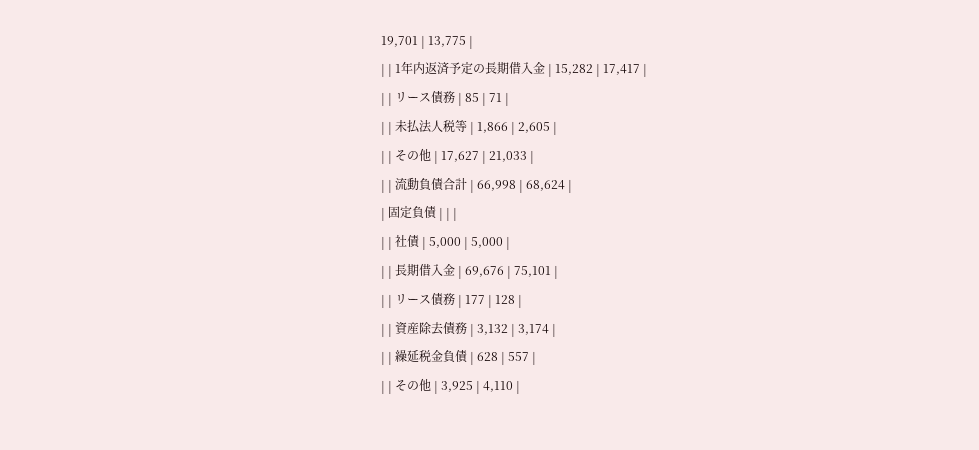19,701 | 13,775 |
| | 1年内返済予定の長期借入金 | 15,282 | 17,417 |
| | リース債務 | 85 | 71 |
| | 未払法人税等 | 1,866 | 2,605 |
| | その他 | 17,627 | 21,033 |
| | 流動負債合計 | 66,998 | 68,624 |
| 固定負債 | | |
| | 社債 | 5,000 | 5,000 |
| | 長期借入金 | 69,676 | 75,101 |
| | リース債務 | 177 | 128 |
| | 資産除去債務 | 3,132 | 3,174 |
| | 繰延税金負債 | 628 | 557 |
| | その他 | 3,925 | 4,110 |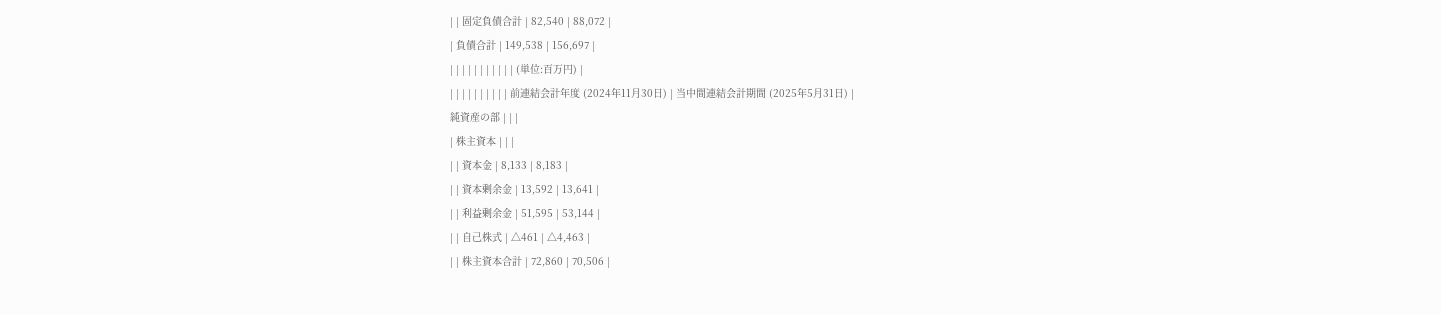| | 固定負債合計 | 82,540 | 88,072 |
| 負債合計 | 149,538 | 156,697 |
| | | | | | | | | | | (単位:百万円) |
| | | | | | | | | | 前連結会計年度 (2024年11月30日) | 当中間連結会計期間 (2025年5月31日) |
純資産の部 | | |
| 株主資本 | | |
| | 資本金 | 8,133 | 8,183 |
| | 資本剰余金 | 13,592 | 13,641 |
| | 利益剰余金 | 51,595 | 53,144 |
| | 自己株式 | △461 | △4,463 |
| | 株主資本合計 | 72,860 | 70,506 |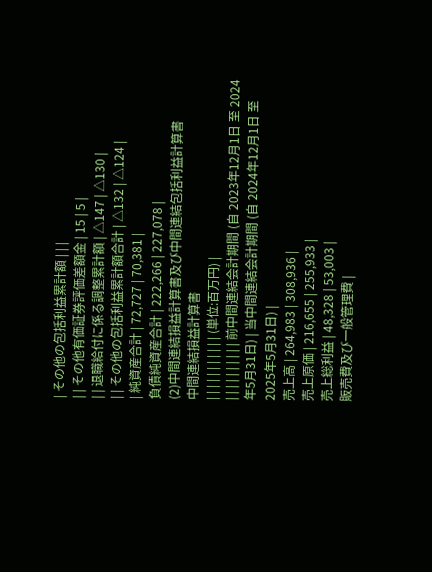| その他の包括利益累計額 | | |
| | その他有価証券評価差額金 | 15 | 5 |
| | 退職給付に係る調整累計額 | △147 | △130 |
| | その他の包括利益累計額合計 | △132 | △124 |
| 純資産合計 | 72,727 | 70,381 |
負債純資産合計 | 222,266 | 227,078 |
(2)中間連結損益計算書及び中間連結包括利益計算書
中間連結損益計算書
| | | | | | | | | | | (単位:百万円) |
| | | | | | | | | | 前中間連結会計期間 (自 2023年12月1日 至 2024年5月31日) | 当中間連結会計期間 (自 2024年12月1日 至 2025年5月31日) |
売上高 | 264,983 | 308,936 |
売上原価 | 216,655 | 255,933 |
売上総利益 | 48,328 | 53,003 |
販売費及び一般管理費 |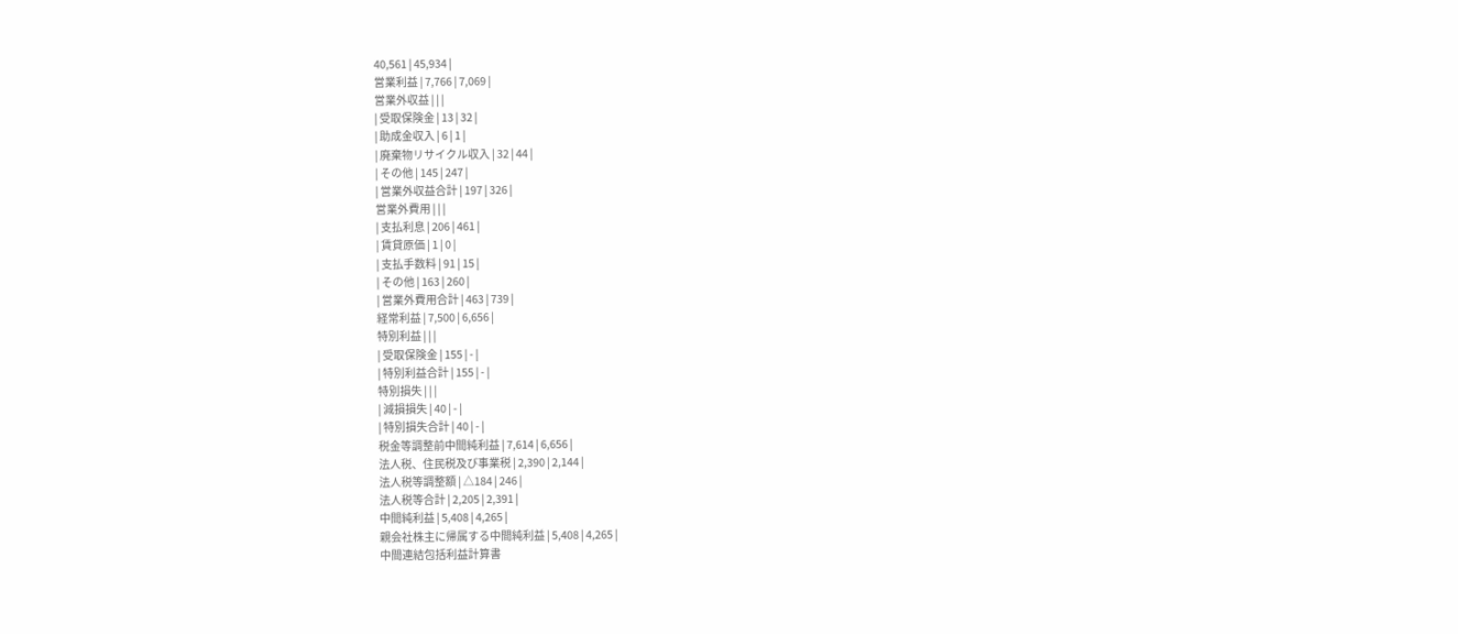40,561 | 45,934 |
営業利益 | 7,766 | 7,069 |
営業外収益 | | |
| 受取保険金 | 13 | 32 |
| 助成金収入 | 6 | 1 |
| 廃棄物リサイクル収入 | 32 | 44 |
| その他 | 145 | 247 |
| 営業外収益合計 | 197 | 326 |
営業外費用 | | |
| 支払利息 | 206 | 461 |
| 賃貸原価 | 1 | 0 |
| 支払手数料 | 91 | 15 |
| その他 | 163 | 260 |
| 営業外費用合計 | 463 | 739 |
経常利益 | 7,500 | 6,656 |
特別利益 | | |
| 受取保険金 | 155 | - |
| 特別利益合計 | 155 | - |
特別損失 | | |
| 減損損失 | 40 | - |
| 特別損失合計 | 40 | - |
税金等調整前中間純利益 | 7,614 | 6,656 |
法人税、住民税及び事業税 | 2,390 | 2,144 |
法人税等調整額 | △184 | 246 |
法人税等合計 | 2,205 | 2,391 |
中間純利益 | 5,408 | 4,265 |
親会社株主に帰属する中間純利益 | 5,408 | 4,265 |
中間連結包括利益計算書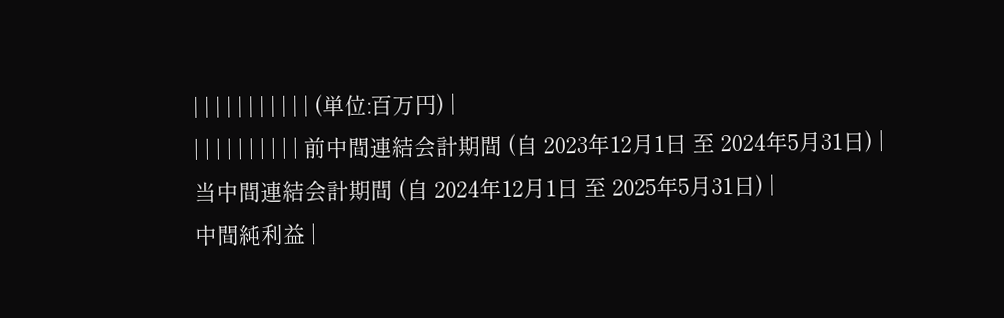| | | | | | | | | | | (単位:百万円) |
| | | | | | | | | | 前中間連結会計期間 (自 2023年12月1日 至 2024年5月31日) | 当中間連結会計期間 (自 2024年12月1日 至 2025年5月31日) |
中間純利益 |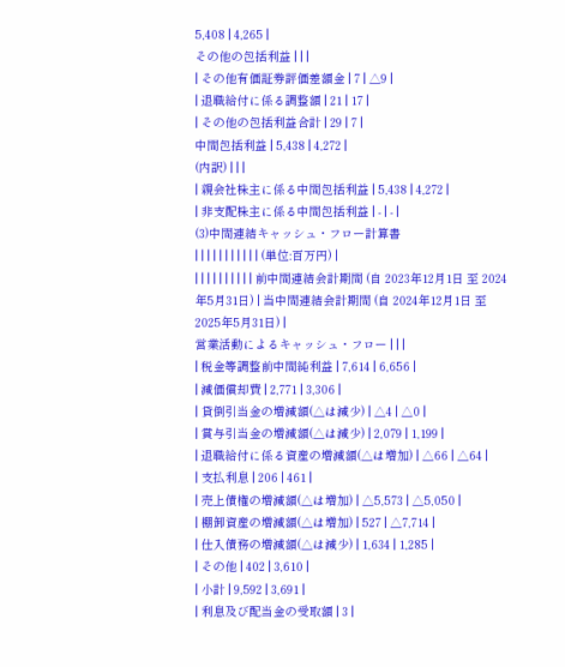5,408 | 4,265 |
その他の包括利益 | | |
| その他有価証券評価差額金 | 7 | △9 |
| 退職給付に係る調整額 | 21 | 17 |
| その他の包括利益合計 | 29 | 7 |
中間包括利益 | 5,438 | 4,272 |
(内訳) | | |
| 親会社株主に係る中間包括利益 | 5,438 | 4,272 |
| 非支配株主に係る中間包括利益 | - | - |
(3)中間連結キャッシュ・フロー計算書
| | | | | | | | | | | (単位:百万円) |
| | | | | | | | | | 前中間連結会計期間 (自 2023年12月1日 至 2024年5月31日) | 当中間連結会計期間 (自 2024年12月1日 至 2025年5月31日) |
営業活動によるキャッシュ・フロー | | |
| 税金等調整前中間純利益 | 7,614 | 6,656 |
| 減価償却費 | 2,771 | 3,306 |
| 貸倒引当金の増減額(△は減少) | △4 | △0 |
| 賞与引当金の増減額(△は減少) | 2,079 | 1,199 |
| 退職給付に係る資産の増減額(△は増加) | △66 | △64 |
| 支払利息 | 206 | 461 |
| 売上債権の増減額(△は増加) | △5,573 | △5,050 |
| 棚卸資産の増減額(△は増加) | 527 | △7,714 |
| 仕入債務の増減額(△は減少) | 1,634 | 1,285 |
| その他 | 402 | 3,610 |
| 小計 | 9,592 | 3,691 |
| 利息及び配当金の受取額 | 3 |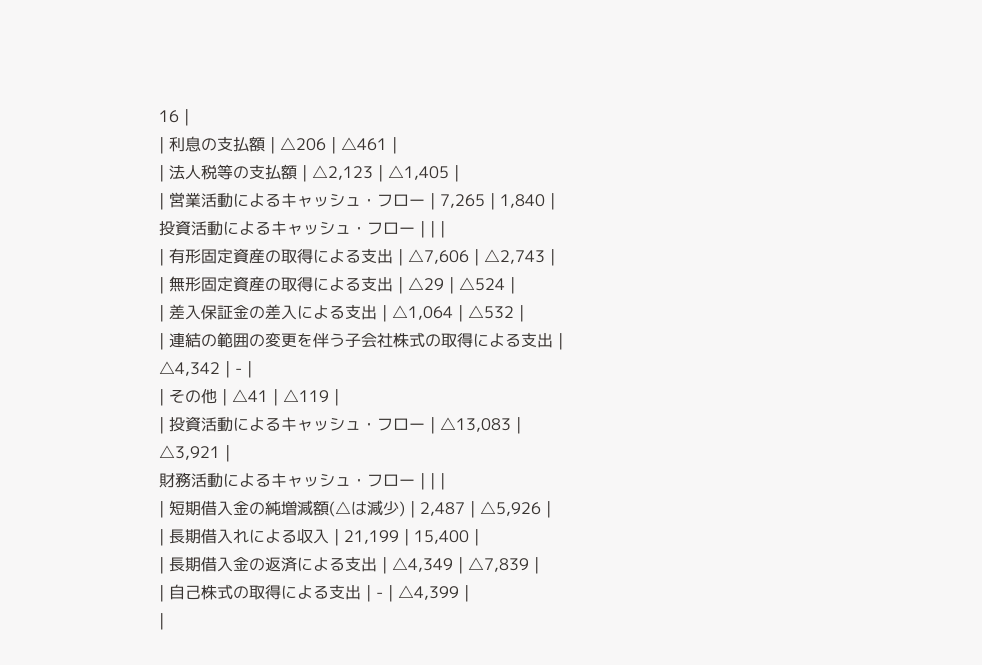16 |
| 利息の支払額 | △206 | △461 |
| 法人税等の支払額 | △2,123 | △1,405 |
| 営業活動によるキャッシュ・フロー | 7,265 | 1,840 |
投資活動によるキャッシュ・フロー | | |
| 有形固定資産の取得による支出 | △7,606 | △2,743 |
| 無形固定資産の取得による支出 | △29 | △524 |
| 差入保証金の差入による支出 | △1,064 | △532 |
| 連結の範囲の変更を伴う子会社株式の取得による支出 | △4,342 | - |
| その他 | △41 | △119 |
| 投資活動によるキャッシュ・フロー | △13,083 | △3,921 |
財務活動によるキャッシュ・フロー | | |
| 短期借入金の純増減額(△は減少) | 2,487 | △5,926 |
| 長期借入れによる収入 | 21,199 | 15,400 |
| 長期借入金の返済による支出 | △4,349 | △7,839 |
| 自己株式の取得による支出 | - | △4,399 |
|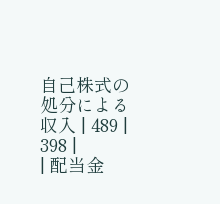自己株式の処分による収入 | 489 | 398 |
| 配当金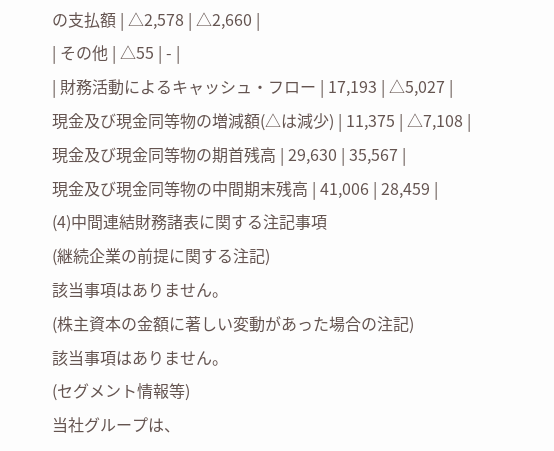の支払額 | △2,578 | △2,660 |
| その他 | △55 | - |
| 財務活動によるキャッシュ・フロー | 17,193 | △5,027 |
現金及び現金同等物の増減額(△は減少) | 11,375 | △7,108 |
現金及び現金同等物の期首残高 | 29,630 | 35,567 |
現金及び現金同等物の中間期末残高 | 41,006 | 28,459 |
(4)中間連結財務諸表に関する注記事項
(継続企業の前提に関する注記)
該当事項はありません。
(株主資本の金額に著しい変動があった場合の注記)
該当事項はありません。
(セグメント情報等)
当社グループは、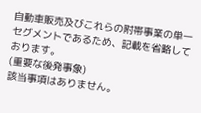自動車販売及びこれらの附帯事業の単一セグメントであるため、記載を省略しております。
(重要な後発事象)
該当事項はありません。